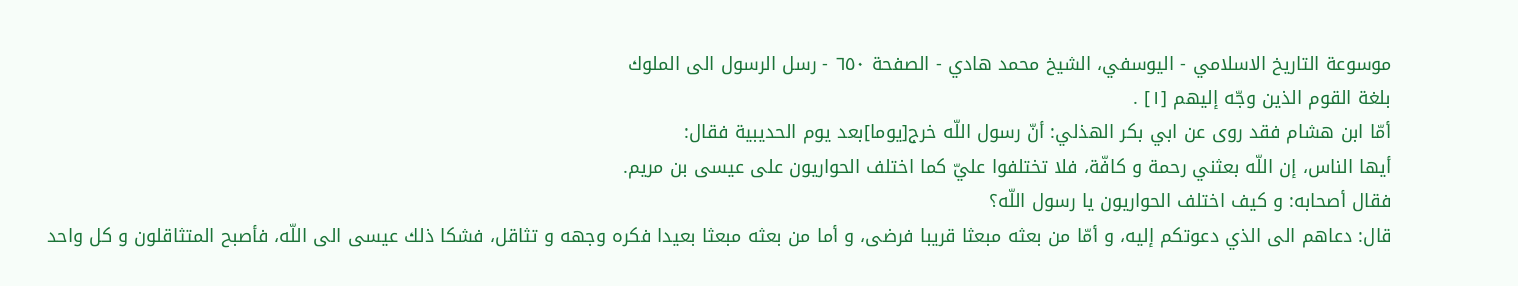موسوعة التاريخ الاسلامي - اليوسفي، الشيخ محمد هادي - الصفحة ٦٥٠ - رسل الرسول الى الملوك
بلغة القوم الذين وجّه إليهم [١] .
أمّا ابن هشام فقد روى عن ابي بكر الهذلي: أنّ رسول اللّه خرج[يوما]بعد يوم الحديبية فقال:
أيها الناس، إن اللّه بعثني رحمة و كافّة، فلا تختلفوا عليّ كما اختلف الحواريون على عيسى بن مريم.
فقال أصحابه: و كيف اختلف الحواريون يا رسول اللّه؟
قال: دعاهم الى الذي دعوتكم إليه، و أمّا من بعثه مبعثا قريبا فرضى، و أما من بعثه مبعثا بعيدا فكره وجهه و تثاقل، فشكا ذلك عيسى الى اللّه، فأصبح المتثاقلون و كل واحد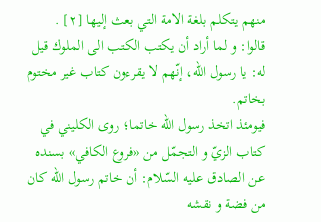منهم يتكلم بلغة الامة التي بعث إليها [٢] .
قالوا: و لما أراد أن يكتب الكتب الى الملوك قيل له: يا رسول اللّه، إنّهم لا يقرءون كتاب غير مختوم بخاتم.
فيومئذ اتخذ رسول اللّه خاتما؛ روى الكليني في كتاب الزيّ و التجمّل من «فروع الكافي» بسنده عن الصادق عليه السّلام: أن خاتم رسول اللّه كان من فضة و نقشه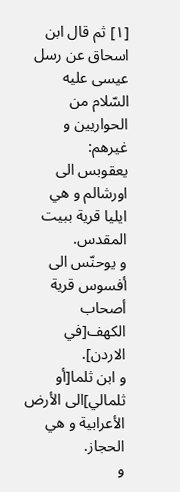[١] ثم قال ابن اسحاق عن رسل عيسى عليه السّلام من الحواريين و غيرهم:
يعقوبس الى اورشالم و هي ايليا قرية ببيت المقدس.
و يوحنّس الى أفسوس قرية أصحاب الكهف[في الاردن].
و ابن ثلما[أو ثلمالي]الى الأرض الأعرابية و هي الحجاز.
و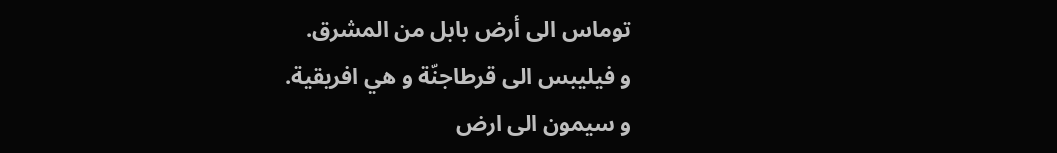توماس الى أرض بابل من المشرق.
و فيليبس الى قرطاجنّة و هي افريقية.
و سيمون الى ارض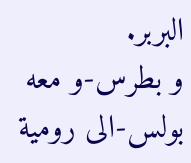البربر.
و بطرس-و معه بولس-الى رومية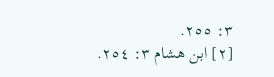٣: ٢٥٥.
[٢] ابن هشام ٣: ٢٥٤.